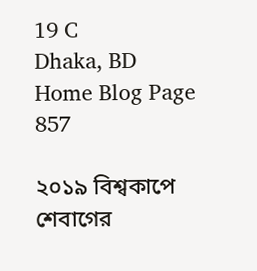19 C
Dhaka, BD
Home Blog Page 857

২০১৯ বিশ্বকাপে শেবাগের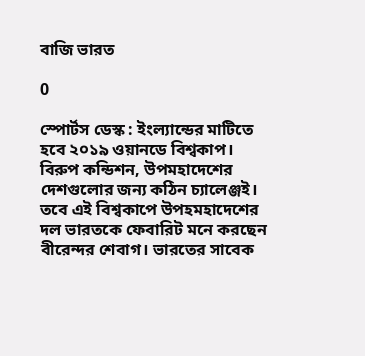বাজি ভারত

0

স্পোর্টস ডেস্ক : ইংল্যান্ডের মাটিতে হবে ২০১৯ ওয়ানডে বিশ্বকাপ। বিরুপ কন্ডিশন, উপমহাদেশের দেশগুলোর জন্য কঠিন চ্যালেঞ্জই। তবে এই বিশ্বকাপে উপহমহাদেশের দল ভারতকে ফেবারিট মনে করছেন বীরেন্দর শেবাগ। ভারতের সাবেক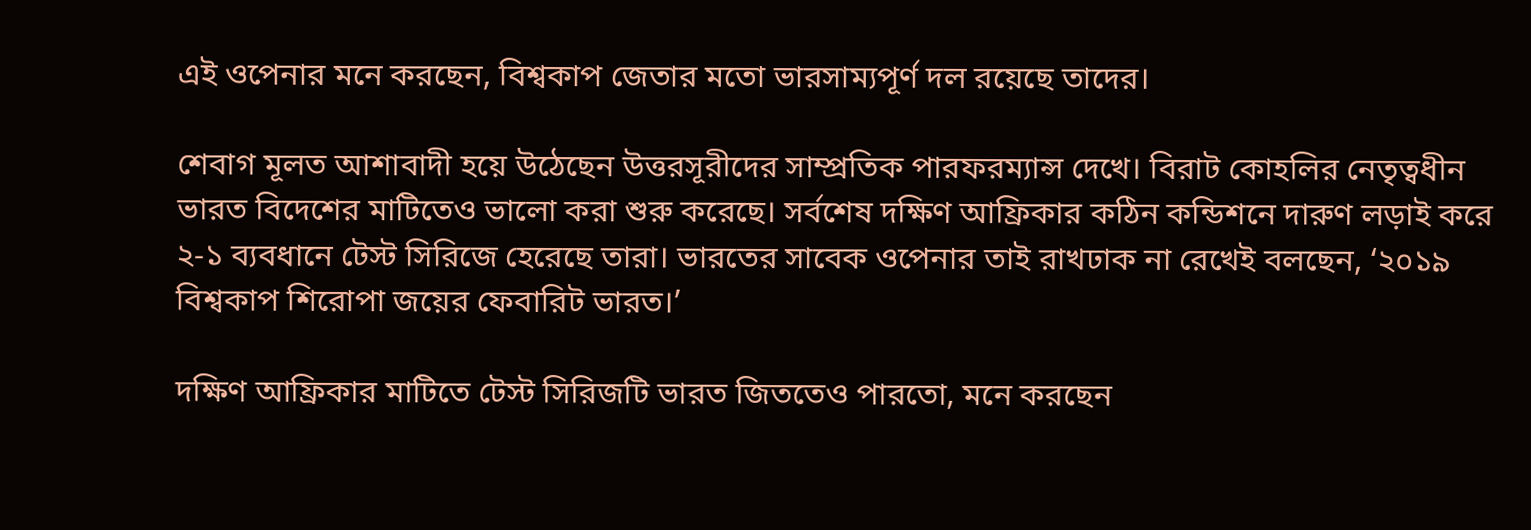এই ওপেনার মনে করছেন, বিশ্বকাপ জেতার মতো ভারসাম্যপূর্ণ দল রয়েছে তাদের।

শেবাগ মূলত আশাবাদী হয়ে উঠেছেন উত্তরসূরীদের সাম্প্রতিক পারফরম্যান্স দেখে। বিরাট কোহলির নেতৃত্বধীন ভারত বিদেশের মাটিতেও ভালো করা শুরু করেছে। সর্বশেষ দক্ষিণ আফ্রিকার কঠিন কন্ডিশনে দারুণ লড়াই করে ২-১ ব্যবধানে টেস্ট সিরিজে হেরেছে তারা। ভারতের সাবেক ওপেনার তাই রাখঢাক না রেখেই বলছেন, ‘২০১৯ বিশ্বকাপ শিরোপা জয়ের ফেবারিট ভারত।’

দক্ষিণ আফ্রিকার মাটিতে টেস্ট সিরিজটি ভারত জিততেও পারতো, মনে করছেন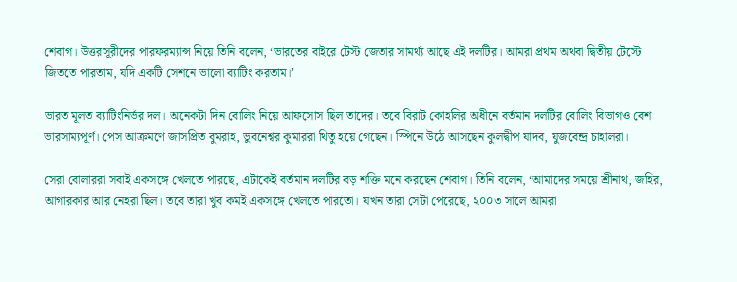শেবাগ। উত্তরসূরীদের পারফরম্যান্স নিয়ে তিনি বলেন, ‘ভারতের বাইরে টেস্ট জেতার সামর্থ্য আছে এই দলটির। আমরা প্রথম অথবা দ্বিতীয় টেস্টে জিততে পারতাম, যদি একটি সেশনে ভালো ব্যাটিং করতাম।’

ভারত মূলত ব্যাটিংনির্ভর দল। অনেকটা দিন বোলিং নিয়ে আফসোস ছিল তাদের। তবে বিরাট কোহলির অধীনে বর্তমান দলটির বোলিং বিভাগও বেশ ভারসাম্যপূর্ণ। পেস আক্রমণে জাসপ্রিত বুমরাহ, ভুবনেশ্বর কুমাররা থিতু হয়ে গেছেন। স্পিনে উঠে আসছেন কুলদ্বীপ যাদব, যুজবেন্দ্র চাহালরা।

সেরা বোলাররা সবাই একসঙ্গে খেলতে পারছে, এটাকেই বর্তমান দলটির বড় শক্তি মনে করছেন শেবাগ। তিনি বলেন, ‘আমাদের সময়ে শ্রীনাথ, জহির, আগারকার আর নেহরা ছিল। তবে তারা খুব কমই একসঙ্গে খেলতে পারতো। যখন তারা সেটা পেরেছে, ২০০৩ সালে আমরা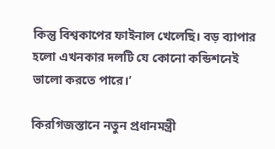কিন্তু বিশ্বকাপের ফাইনাল খেলেছি। বড় ব্যাপার হলো এখনকার দলটি যে কোনো কন্ডিশনেই ভালো করতে পারে।’

কিরগিজস্তানে নতুন প্রধানমন্ত্রী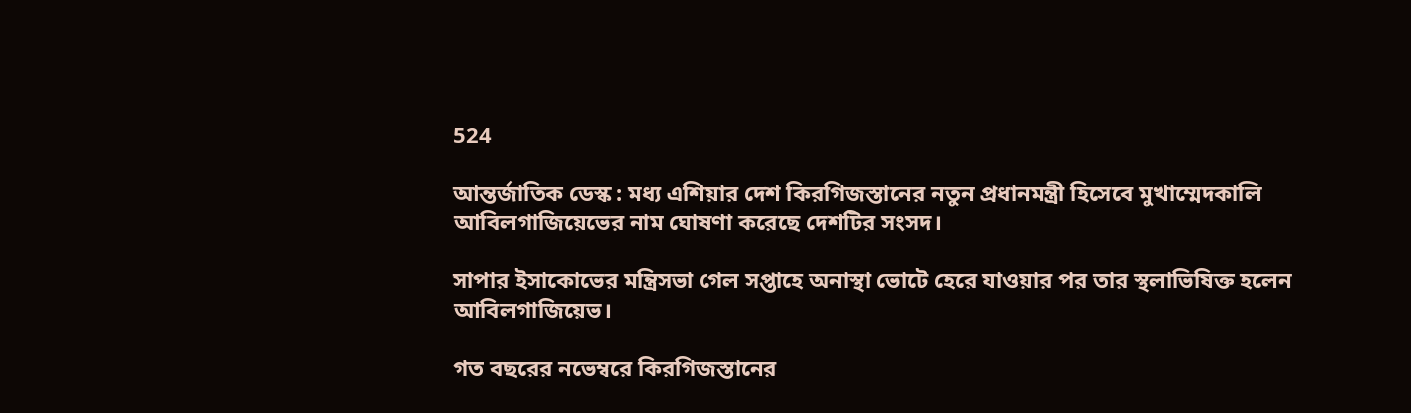524

আন্তর্জাতিক ডেস্ক : মধ্য এশিয়ার দেশ কিরগিজস্তানের নতুন প্রধানমন্ত্রী হিসেবে মুখাম্মেদকালি আবিলগাজিয়েভের নাম ঘোষণা করেছে দেশটির সংসদ।

সাপার ইসাকোভের মন্ত্রিসভা গেল সপ্তাহে অনাস্থা ভোটে হেরে যাওয়ার পর তার স্থলাভিষিক্ত হলেন আবিলগাজিয়েভ।

গত বছরের নভেম্বরে কিরগিজস্তানের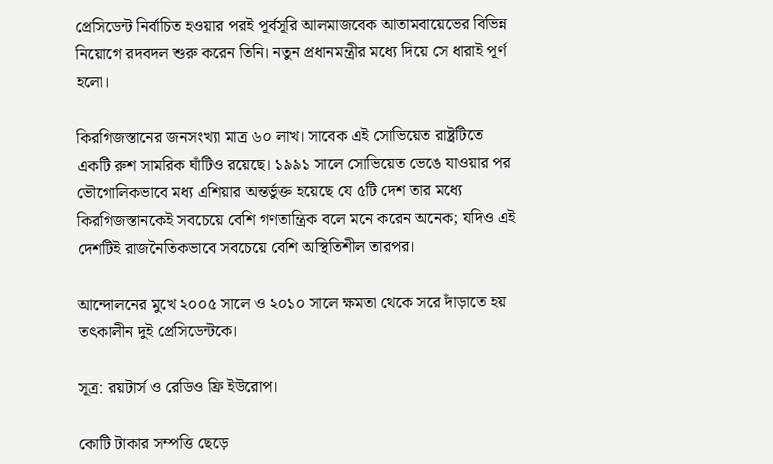প্রেসিডেন্ট নির্বাচিত হওয়ার পরই পূর্বসূরি আলমাজবেক আতামবায়েভের বিভিন্ন নিয়োগে রদবদল শুরু করেন তিনি। নতুন প্রধানমন্ত্রীর মধ্যে দিয়ে সে ধারাই পূর্ণ হলো।

কিরগিজস্তানের জনসংখ্যা মাত্র ৬০ লাখ। সাবেক এই সোভিয়েত রাষ্ট্রটিতে একটি রুশ সামরিক ঘাঁটিও রয়েছে। ১৯৯১ সালে সোভিয়েত ভেঙে যাওয়ার পর ভৌগোলিকভাবে মধ্য এশিয়ার অন্তর্ভুক্ত হয়েছে যে ৫টি দেশ তার মধ্যে কিরগিজস্তানকেই সবচেয়ে বেশি গণতান্ত্রিক বলে মনে করেন অনেক; যদিও এই দেশটিই রাজনৈতিকভাবে সবচেয়ে বেশি অস্থিতিশীল তারপর।

আন্দোলনের মুখে ২০০৫ সালে ও ২০১০ সালে ক্ষমতা থেকে সরে দাঁড়াতে হয় তৎকালীন দুই প্রেসিডেন্টকে।

সূত্র: রয়টার্স ও রেডিও ফ্রি ইউরোপ।

কোটি টাকার সম্পত্তি ছেড়ে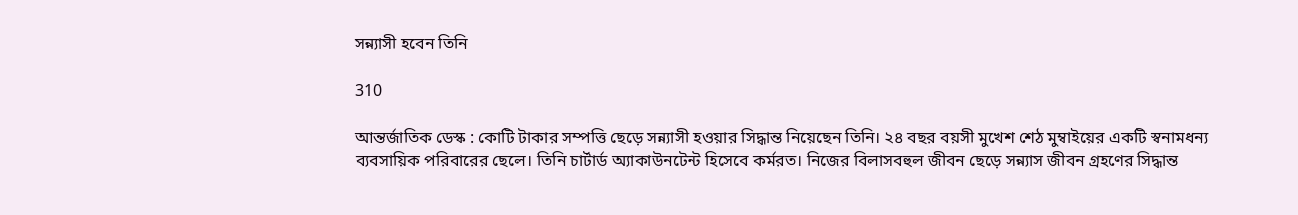সন্ন্যাসী হবেন তিনি

310

আন্তর্জাতিক ডেস্ক : কোটি টাকার সম্পত্তি ছেড়ে সন্ন্যাসী হওয়ার সিদ্ধান্ত নিয়েছেন তিনি। ২৪ বছর বয়সী মুখেশ শেঠ মুম্বাইয়ের একটি স্বনামধন্য ব্যবসায়িক পরিবারের ছেলে। তিনি চার্টার্ড অ্যাকাউনটেন্ট হিসেবে কর্মরত। নিজের বিলাসবহুল জীবন ছেড়ে সন্ন্যাস জীবন গ্রহণের সিদ্ধান্ত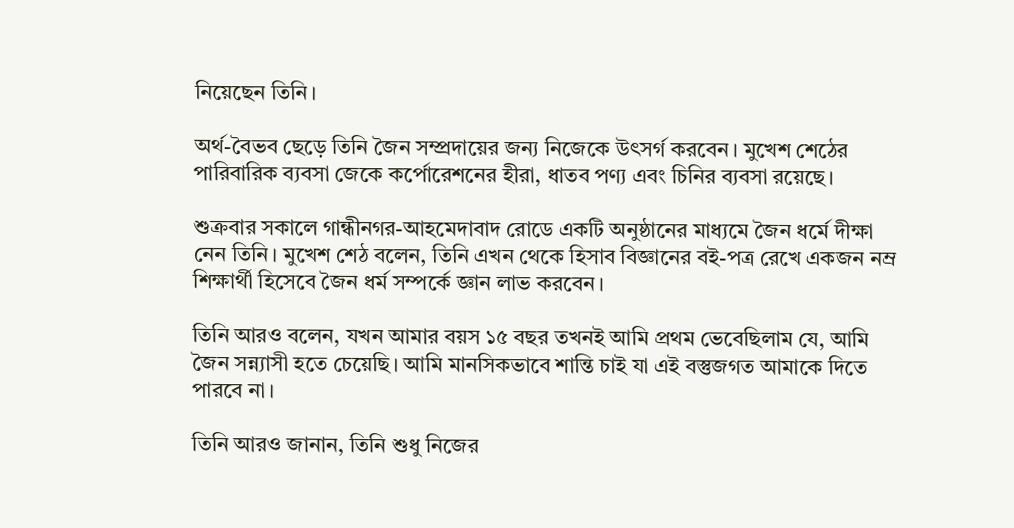নিয়েছেন তিনি।

অর্থ-বৈভব ছেড়ে তিনি জৈন সম্প্রদায়ের জন্য নিজেকে উৎসর্গ করবেন। মুখেশ শেঠের পারিবারিক ব্যবসা জেকে কর্পোরেশনের হীরা, ধাতব পণ্য এবং চিনির ব্যবসা রয়েছে।

শুক্রবার সকালে গান্ধীনগর-আহমেদাবাদ রোডে একটি অনুষ্ঠানের মাধ্যমে জৈন ধর্মে দীক্ষা নেন তিনি। মুখেশ শেঠ বলেন, তিনি এখন থেকে হিসাব বিজ্ঞানের বই-পত্র রেখে একজন নম্র শিক্ষার্থী হিসেবে জৈন ধর্ম সম্পর্কে জ্ঞান লাভ করবেন।

তিনি আরও বলেন, যখন আমার বয়স ১৫ বছর তখনই আমি প্রথম ভেবেছিলাম যে, আমি জৈন সন্ন্যাসী হতে চেয়েছি। আমি মানসিকভাবে শান্তি চাই যা এই বস্তুজগত আমাকে দিতে পারবে না।

তিনি আরও জানান, তিনি শুধু নিজের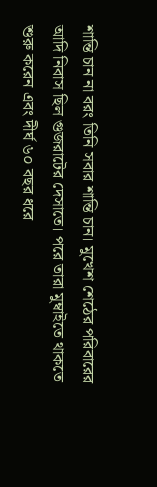শান্তি চান না বরং তিনি সবার শান্তি চান। মুখেশ শেঠের পরিবারের আদি নিবাস ছিল গুজরাটের দেসাতে। পরে তারা মুম্বাইতে থাকতে শুরু করেন এবং দীর্ঘ ৬০ বছর ধরে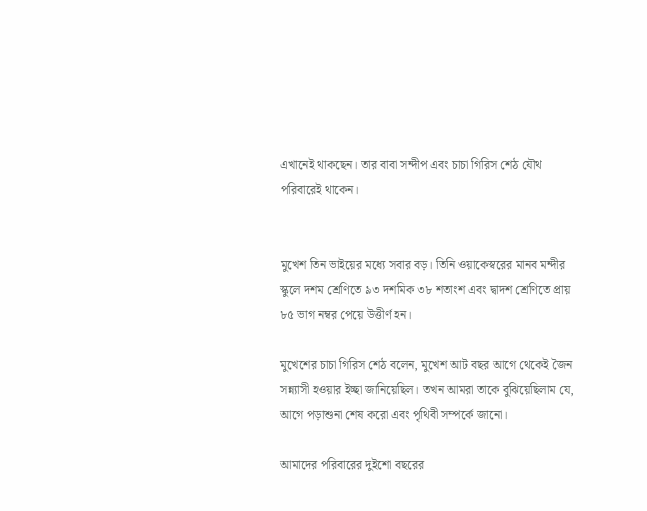এখানেই থাকছেন। তার বাবা সন্দীপ এবং চাচা গিরিস শেঠ যৌথ পরিবারেই থাকেন।


মুখেশ তিন ভাইয়ের মধ্যে সবার বড়। তিনি ওয়াকেস্বরের মানব মন্দীর স্কুলে দশম শ্রেণিতে ৯৩ দশমিক ৩৮ শতাংশ এবং দ্বাদশ শ্রেণিতে প্রায় ৮৫ ভাগ নম্বর পেয়ে উত্তীর্ণ হন।

মুখেশের চাচা গিরিস শেঠ বলেন, মুখেশ আট বছর আগে থেকেই জৈন সন্ন্যাসী হওয়ার ইচ্ছা জানিয়েছিল। তখন আমরা তাকে বুঝিয়েছিলাম যে, আগে পড়াশুনা শেষ করো এবং পৃথিবী সম্পর্কে জানো।

আমাদের পরিবারের দুইশো বছরের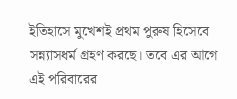ইতিহাসে মুখেশই প্রথম পুরুষ হিসেবে সন্ন্যাসধর্ম গ্রহণ করছে। তবে এর আগে এই পরিবারের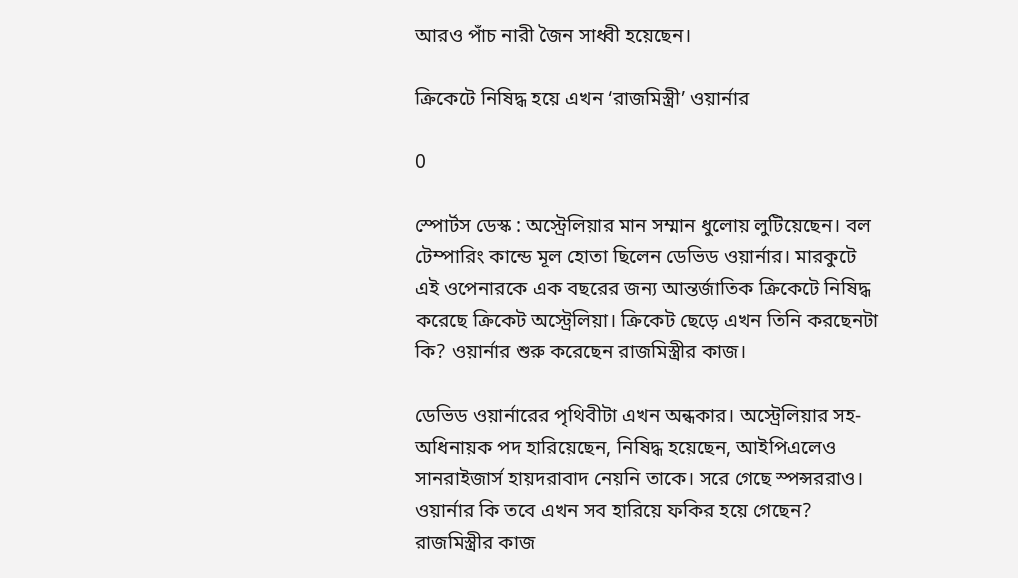আরও পাঁচ নারী জৈন সাধ্বী হয়েছেন।

ক্রিকেটে নিষিদ্ধ হয়ে এখন ‘রাজমিস্ত্রী’ ওয়ার্নার

0

স্পোর্টস ডেস্ক : অস্ট্রেলিয়ার মান সম্মান ধুলোয় লুটিয়েছেন। বল টেম্পারিং কান্ডে মূল হোতা ছিলেন ডেভিড ওয়ার্নার। মারকুটে এই ওপেনারকে এক বছরের জন্য আন্তর্জাতিক ক্রিকেটে নিষিদ্ধ করেছে ক্রিকেট অস্ট্রেলিয়া। ক্রিকেট ছেড়ে এখন তিনি করছেনটা কি? ওয়ার্নার শুরু করেছেন রাজমিস্ত্রীর কাজ।

ডেভিড ওয়ার্নারের পৃথিবীটা এখন অন্ধকার। অস্ট্রেলিয়ার সহ-অধিনায়ক পদ হারিয়েছেন, নিষিদ্ধ হয়েছেন, আইপিএলেও সানরাইজার্স হায়দরাবাদ নেয়নি তাকে। সরে গেছে স্পন্সররাও। ওয়ার্নার কি তবে এখন সব হারিয়ে ফকির হয়ে গেছেন? রাজমিস্ত্রীর কাজ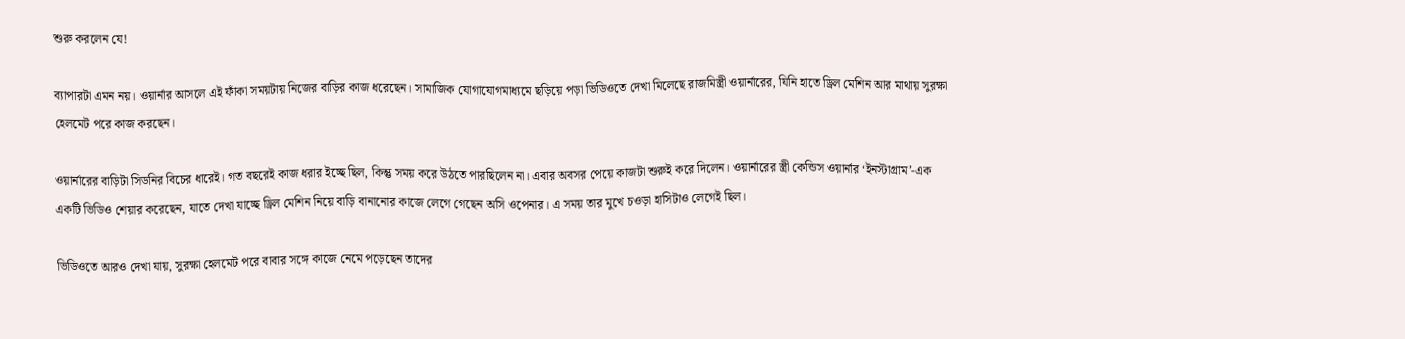শুরু করলেন যে!

ব্যাপারটা এমন নয়। ওয়ার্নার আসলে এই ফাঁকা সময়টায় নিজের বাড়ির কাজ ধরেছেন। সামাজিক যোগাযোগমাধ্যমে ছড়িয়ে পড়া ভিডিওতে দেখা মিলেছে রাজমিস্ত্রী ওয়ার্নারের, যিনি হাতে ড্রিল মেশিন আর মাথায় সুরক্ষা হেলমেট পরে কাজ করছেন।

ওয়ার্নারের বাড়িটা সিডনির বিচের ধারেই। গত বছরেই কাজ ধরার ইচ্ছে ছিল, কিন্তু সময় করে উঠতে পারছিলেন না। এবার অবসর পেয়ে কাজটা শুরুই করে দিলেন। ওয়ার্নারের স্ত্রী কেন্ডিস ওয়ার্নার ‘ইনস্টাগ্রাম’-এক একটি ভিডিও শেয়ার করেছেন, যাতে দেখা যাচ্ছে ড্রিল মেশিন নিয়ে বাড়ি বানানোর কাজে লেগে গেছেন অসি ওপেনার। এ সময় তার মুখে চওড়া হাসিটাও লেগেই ছিল।

ভিডিওতে আরও দেখা যায়, সুরক্ষা হেলমেট পরে বাবার সঙ্গে কাজে নেমে পড়েছেন তাদের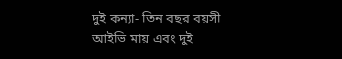দুই কন্যা- তিন বছর বয়সী আইভি মায় এবং দুই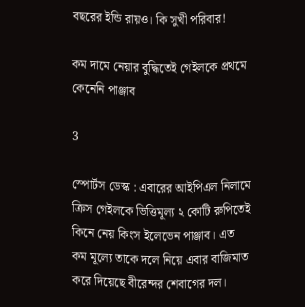বছরের ইন্ডি রায়ও। কি সুখী পরিবার!

কম দামে নেয়ার বুদ্ধিতেই গেইলকে প্রথমে কেনেনি পাঞ্জাব

3

স্পোর্টস ডেস্ক : এবারের আইপিএল নিলামে ক্রিস গেইলকে ভিত্তিমূল্য ২ কোটি রুপিতেই কিনে নেয় কিংস ইলেভেন পাঞ্জাব। এত কম মূল্যে তাকে দলে নিয়ে এবার বাজিমাত করে দিয়েছে বীরেন্দর শেবাগের দল।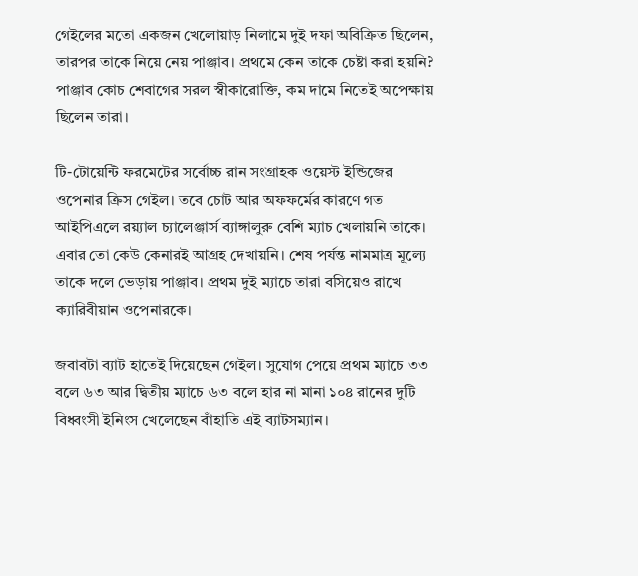গেইলের মতো একজন খেলোয়াড় নিলামে দুই দফা অবিক্রিত ছিলেন, তারপর তাকে নিয়ে নেয় পাঞ্জাব। প্রথমে কেন তাকে চেষ্টা করা হয়নি? পাঞ্জাব কোচ শেবাগের সরল স্বীকারোক্তি, কম দামে নিতেই অপেক্ষায় ছিলেন তারা।

টি-টোয়েন্টি ফরমেটের সর্বোচ্চ রান সংগ্রাহক ওয়েস্ট ইন্ডিজের ওপেনার ক্রিস গেইল। তবে চোট আর অফফর্মের কারণে গত আইপিএলে রয়্যাল চ্যালেঞ্জার্স ব্যাঙ্গালুরু বেশি ম্যাচ খেলায়নি তাকে। এবার তো কেউ কেনারই আগ্রহ দেখায়নি। শেষ পর্যন্ত নামমাত্র মূল্যে তাকে দলে ভেড়ায় পাঞ্জাব। প্রথম দুই ম্যাচে তারা বসিয়েও রাখে ক্যারিবীয়ান ওপেনারকে।

জবাবটা ব্যাট হাতেই দিয়েছেন গেইল। সুযোগ পেয়ে প্রথম ম্যাচে ৩৩ বলে ৬৩ আর দ্বিতীয় ম্যাচে ৬৩ বলে হার না মানা ১০৪ রানের দুটি বিধ্বংসী ইনিংস খেলেছেন বাঁহাতি এই ব্যাটসম্যান।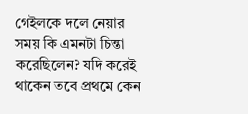গেইলকে দলে নেয়ার সময় কি এমনটা চিন্তা করেছিলেন? যদি করেই থাকেন তবে প্রথমে কেন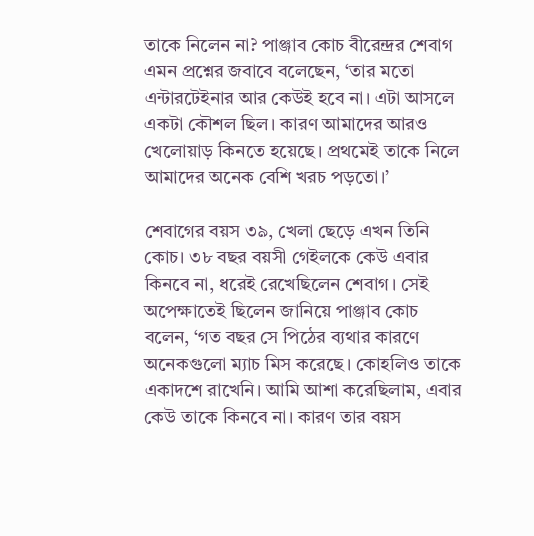তাকে নিলেন না? পাঞ্জাব কোচ বীরেন্দ্রর শেবাগ এমন প্রশ্নের জবাবে বলেছেন, ‘তার মতো এন্টারটেইনার আর কেউই হবে না। এটা আসলে একটা কৌশল ছিল। কারণ আমাদের আরও খেলোয়াড় কিনতে হয়েছে। প্রথমেই তাকে নিলে আমাদের অনেক বেশি খরচ পড়তো।’

শেবাগের বয়স ৩৯, খেলা ছেড়ে এখন তিনি কোচ। ৩৮ বছর বয়সী গেইলকে কেউ এবার কিনবে না, ধরেই রেখেছিলেন শেবাগ। সেই অপেক্ষাতেই ছিলেন জানিয়ে পাঞ্জাব কোচ বলেন, ‘গত বছর সে পিঠের ব্যথার কারণে অনেকগুলো ম্যাচ মিস করেছে। কোহলিও তাকে একাদশে রাখেনি। আমি আশা করেছিলাম, এবার কেউ তাকে কিনবে না। কারণ তার বয়স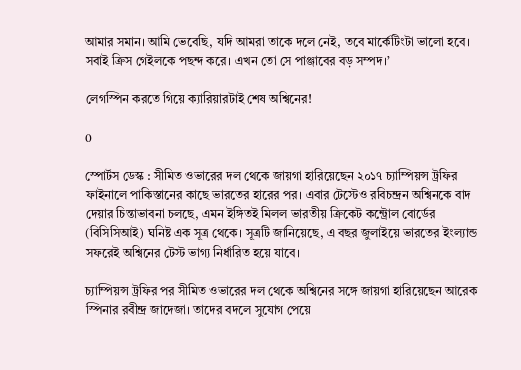আমার সমান। আমি ভেবেছি, যদি আমরা তাকে দলে নেই, তবে মার্কেটিংটা ভালো হবে। সবাই ক্রিস গেইলকে পছন্দ করে। এখন তো সে পাঞ্জাবের বড় সম্পদ।’

লেগস্পিন করতে গিয়ে ক্যারিয়ারটাই শেষ অশ্বিনের!

0

স্পোর্টস ডেস্ক : সীমিত ওভারের দল থেকে জায়গা হারিয়েছেন ২০১৭ চ্যাম্পিয়ন্স ট্রফির ফাইনালে পাকিস্তানের কাছে ভারতের হারের পর। এবার টেস্টেও রবিচন্দ্রন অশ্বিনকে বাদ দেয়ার চিন্তাভাবনা চলছে, এমন ইঙ্গিতই মিলল ভারতীয় ক্রিকেট কন্ট্রোল বোর্ডের (বিসিসিআই) ঘনিষ্ট এক সূত্র থেকে। সূত্রটি জানিয়েছে, এ বছর জুলাইয়ে ভারতের ইংল্যান্ড সফরেই অশ্বিনের টেস্ট ভাগ্য নির্ধারিত হয়ে যাবে।

চ্যাম্পিয়ন্স ট্রফির পর সীমিত ওভারের দল থেকে অশ্বিনের সঙ্গে জায়গা হারিয়েছেন আরেক স্পিনার রবীন্দ্র জাদেজা। তাদের বদলে সুযোগ পেয়ে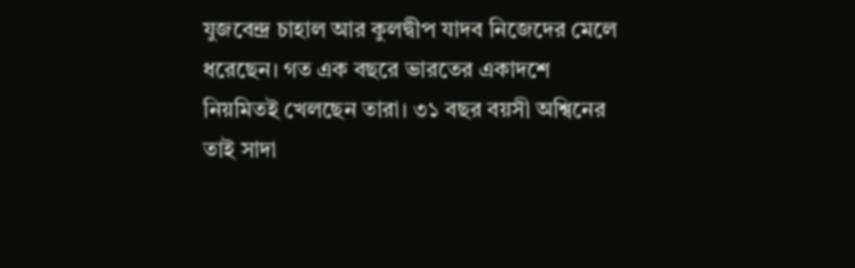যুজবেন্দ্র চাহাল আর কুলদ্বীপ যাদব নিজেদের মেলে ধরেছেন। গত এক বছরে ভারতের একাদশে নিয়মিতই খেলছেন তারা। ৩১ বছর বয়সী অশ্বিনের তাই সাদা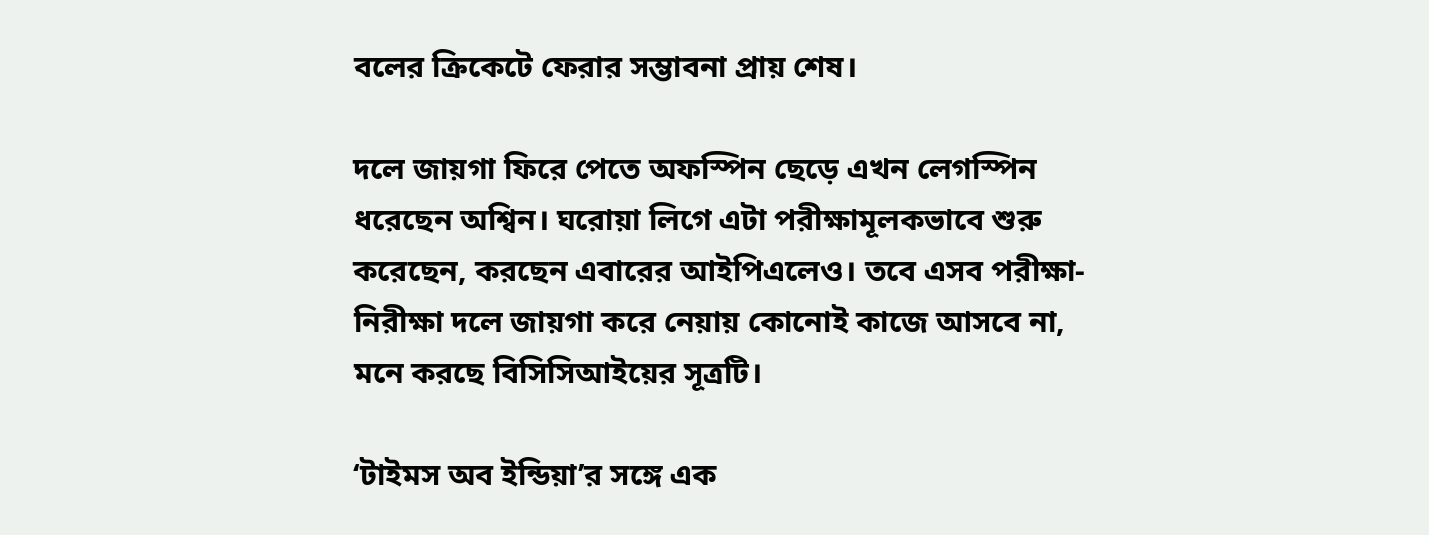বলের ক্রিকেটে ফেরার সম্ভাবনা প্রায় শেষ।

দলে জায়গা ফিরে পেতে অফস্পিন ছেড়ে এখন লেগস্পিন ধরেছেন অশ্বিন। ঘরোয়া লিগে এটা পরীক্ষামূলকভাবে শুরু করেছেন, করছেন এবারের আইপিএলেও। তবে এসব পরীক্ষা-নিরীক্ষা দলে জায়গা করে নেয়ায় কোনোই কাজে আসবে না, মনে করছে বিসিসিআইয়ের সূত্রটি।

‘টাইমস অব ইন্ডিয়া’র সঙ্গে এক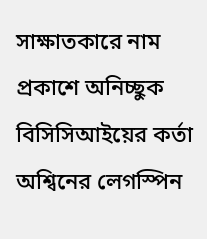সাক্ষাতকারে নাম প্রকাশে অনিচ্ছুক বিসিসিআইয়ের কর্তা অশ্বিনের লেগস্পিন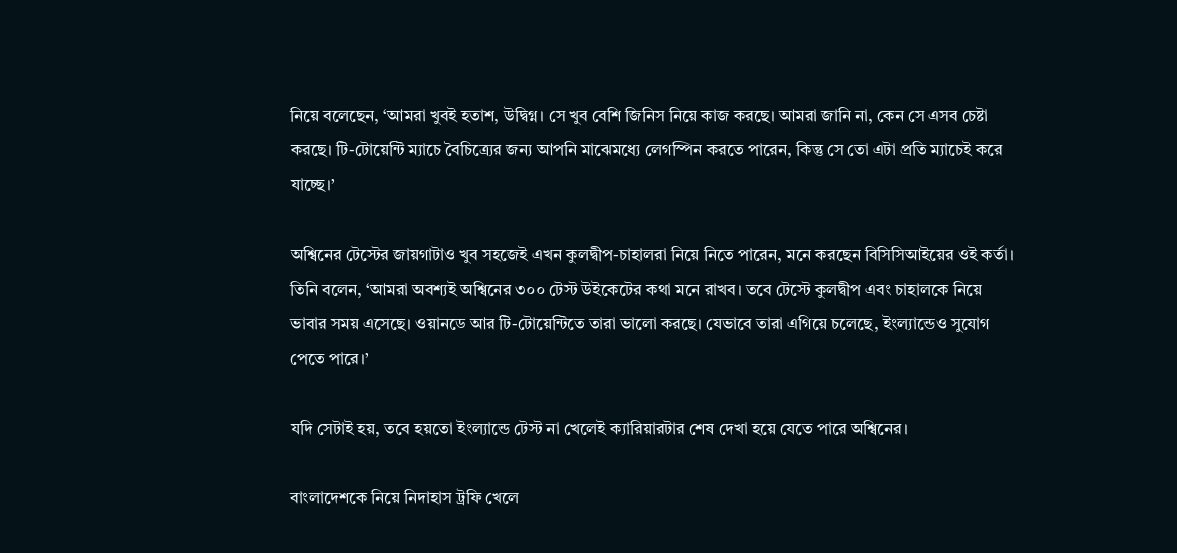নিয়ে বলেছেন, ‘আমরা খুবই হতাশ, উদ্বিগ্ন। সে খুব বেশি জিনিস নিয়ে কাজ করছে। আমরা জানি না, কেন সে এসব চেষ্টা করছে। টি-টোয়েন্টি ম্যাচে বৈচিত্র্যের জন্য আপনি মাঝেমধ্যে লেগস্পিন করতে পারেন, কিন্তু সে তো এটা প্রতি ম্যাচেই করে যাচ্ছে।’

অশ্বিনের টেস্টের জায়গাটাও খুব সহজেই এখন কুলদ্বীপ-চাহালরা নিয়ে নিতে পারেন, মনে করছেন বিসিসিআইয়ের ওই কর্তা। তিনি বলেন, ‘আমরা অবশ্যই অশ্বিনের ৩০০ টেস্ট উইকেটের কথা মনে রাখব। তবে টেস্টে কুলদ্বীপ এবং চাহালকে নিয়ে ভাবার সময় এসেছে। ওয়ানডে আর টি-টোয়েন্টিতে তারা ভালো করছে। যেভাবে তারা এগিয়ে চলেছে, ইংল্যান্ডেও সুযোগ পেতে পারে।’

যদি সেটাই হয়, তবে হয়তো ইংল্যান্ডে টেস্ট না খেলেই ক্যারিয়ারটার শেষ দেখা হয়ে যেতে পারে অশ্বিনের।

বাংলাদেশকে নিয়ে নিদাহাস ট্রফি খেলে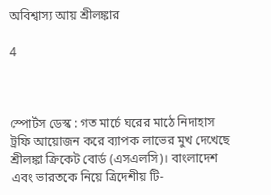অবিশ্বাস্য আয় শ্রীলঙ্কার

4



স্পোর্টস ডেস্ক : গত মার্চে ঘরের মাঠে নিদাহাস ট্রফি আয়োজন করে ব্যাপক লাভের মুখ দেখেছে শ্রীলঙ্কা ক্রিকেট বোর্ড (এসএলসি)। বাংলাদেশ এবং ভারতকে নিয়ে ত্রিদেশীয় টি-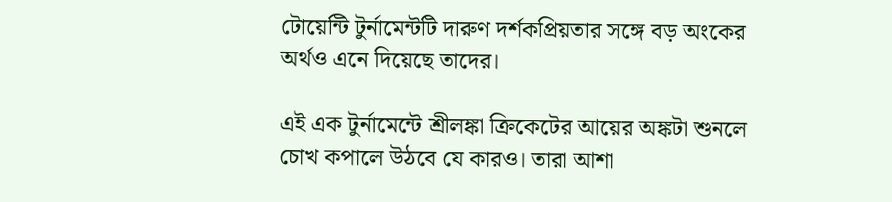টোয়েন্টি টুর্নামেন্টটি দারুণ দর্শকপ্রিয়তার সঙ্গে বড় অংকের অর্থও এনে দিয়েছে তাদের।

এই এক টুর্নামেন্টে শ্রীলঙ্কা ক্রিকেটের আয়ের অঙ্কটা শুনলে চোখ কপালে উঠবে যে কারও। তারা আশা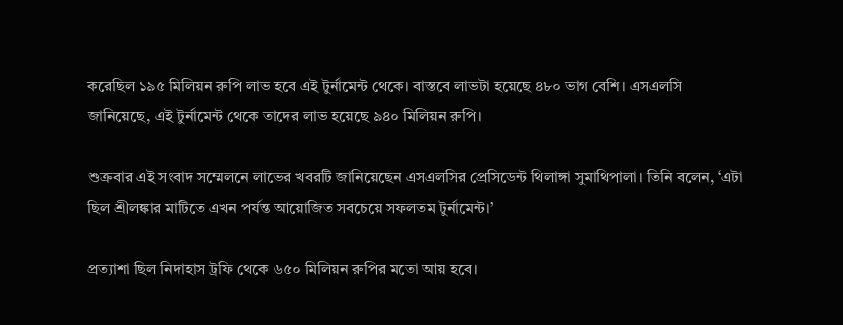করেছিল ১৯৫ মিলিয়ন রুপি লাভ হবে এই টুর্নামেন্ট থেকে। বাস্তবে লাভটা হয়েছে ৪৮০ ভাগ বেশি। এসএলসি জানিয়েছে, এই টুর্নামেন্ট থেকে তাদের লাভ হয়েছে ৯৪০ মিলিয়ন রুপি।

শুক্রবার এই সংবাদ সম্মেলনে লাভের খবরটি জানিয়েছেন এসএলসির প্রেসিডেন্ট থিলাঙ্গা সুমাথিপালা। তিনি বলেন, ‘এটা ছিল শ্রীলঙ্কার মাটিতে এখন পর্যন্ত আয়োজিত সবচেয়ে সফলতম টুর্নামেন্ট।’

প্রত্যাশা ছিল নিদাহাস ট্রফি থেকে ৬৫০ মিলিয়ন রুপির মতো আয় হবে।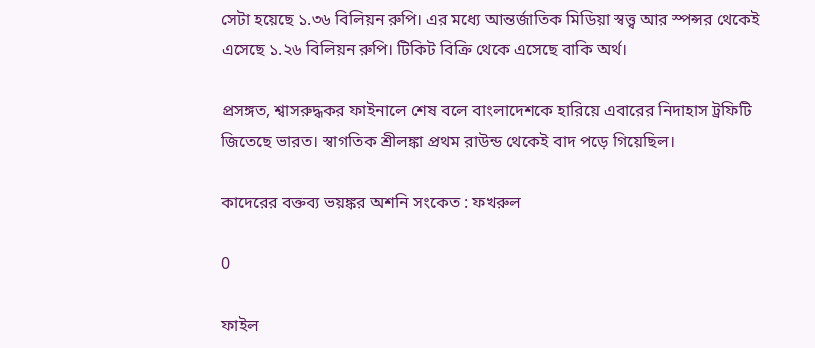সেটা হয়েছে ১.৩৬ বিলিয়ন রুপি। এর মধ্যে আন্তর্জাতিক মিডিয়া স্বত্ত্ব আর স্পন্সর থেকেই এসেছে ১.২৬ বিলিয়ন রুপি। টিকিট বিক্রি থেকে এসেছে বাকি অর্থ।

প্রসঙ্গত, শ্বাসরুদ্ধকর ফাইনালে শেষ বলে বাংলাদেশকে হারিয়ে এবারের নিদাহাস ট্রফিটি জিতেছে ভারত। স্বাগতিক শ্রীলঙ্কা প্রথম রাউন্ড থেকেই বাদ পড়ে গিয়েছিল।

কাদেরের বক্তব্য ভয়ঙ্কর অশনি সংকেত : ফখরুল

0

ফাইল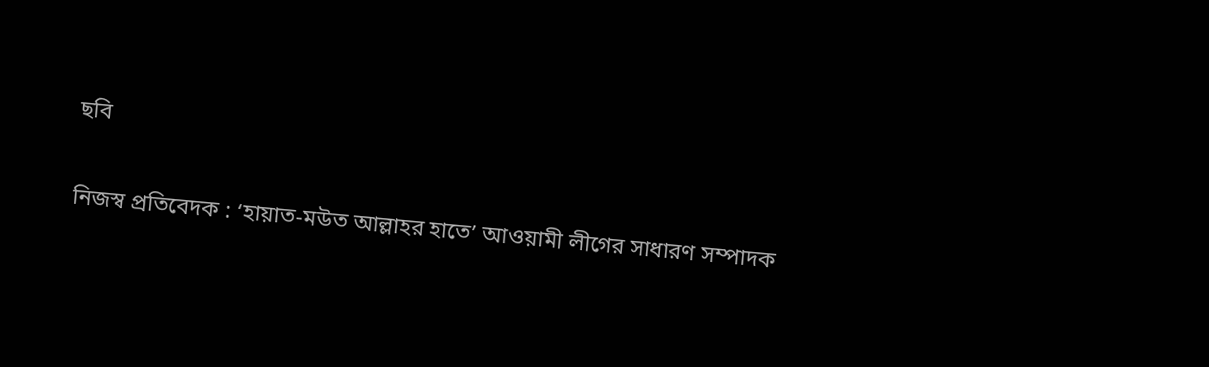ছবি

নিজস্ব প্রতিবেদক : ‘হায়াত-মউত আল্লাহর হাতে’ আওয়ামী লীগের সাধারণ সম্পাদক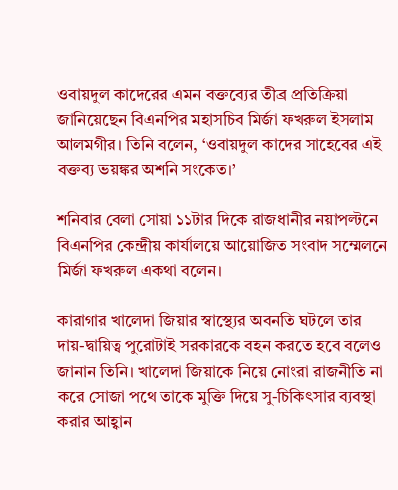ওবায়দুল কাদেরের এমন বক্তব্যের তীব্র প্রতিক্রিয়া জানিয়েছেন বিএনপির মহাসচিব মির্জা ফখরুল ইসলাম আলমগীর। তিনি বলেন, ‘ওবায়দুল কাদের সাহেবের এই বক্তব্য ভয়ঙ্কর অশনি সংকেত।’

শনিবার বেলা সোয়া ১১টার দিকে রাজধানীর নয়াপল্টনে বিএনপির কেন্দ্রীয় কার্যালয়ে আয়োজিত সংবাদ সম্মেলনে মির্জা ফখরুল একথা বলেন।

কারাগার খালেদা জিয়ার স্বাস্থ্যের অবনতি ঘটলে তার দায়-দ্বায়িত্ব পুরোটাই সরকারকে বহন করতে হবে বলেও জানান তিনি। খালেদা জিয়াকে নিয়ে নোংরা রাজনীতি না করে সোজা পথে তাকে মুক্তি দিয়ে সু-চিকিৎসার ব্যবস্থা করার আহ্বান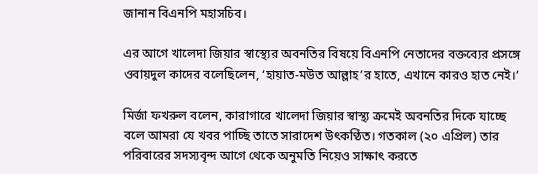জানান বিএনপি মহাসচিব।

এর আগে খালেদা জিয়ার স্বাস্থ্যের অবনতির বিষয়ে বিএনপি নেতাদের বক্তব্যের প্রসঙ্গে ওবায়দুল কাদের বলেছিলেন, ‘হায়াত-মউত আল্লাহ’র হাতে, এখানে কারও হাত নেই।’

মির্জা ফখরুল বলেন, কারাগারে খালেদা জিয়ার স্বাস্থ্য ক্রমেই অবনতির দিকে যাচ্ছে বলে আমরা যে খবর পাচ্ছি তাতে সারাদেশ উৎকণ্ঠিত। গতকাল (২০ এপ্রিল) তার পরিবারের সদস্যবৃন্দ আগে থেকে অনুমতি নিয়েও সাক্ষাৎ করতে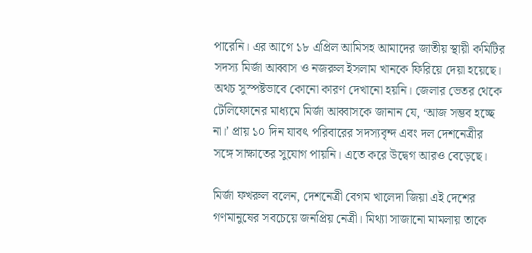পারেনি। এর আগে ১৮ এপ্রিল আমিসহ আমাদের জাতীয় স্থায়ী কমিটির সদস্য মির্জা আব্বাস ও নজরুল ইসলাম খানকে ফিরিয়ে দেয়া হয়েছে। অথচ সুস্পষ্টভাবে কোনো কারণ দেখানো হয়নি। জেলার ভেতর থেকে টেলিফোনের মাধ্যমে মির্জা আব্বাসকে জানান যে, ‘আজ সম্ভব হচ্ছে না।’ প্রায় ১০ দিন যাবৎ পরিবারের সদস্যবৃন্দ এবং দল দেশনেত্রীর সঙ্গে সাক্ষাতের সুযোগ পায়নি। এতে করে উদ্বেগ আরও বেড়েছে।

মির্জা ফখরুল বলেন, দেশনেত্রী বেগম খালেদা জিয়া এই দেশের গণমানুষের সবচেয়ে জনপ্রিয় নেত্রী। মিথ্যা সাজানো মামলায় তাকে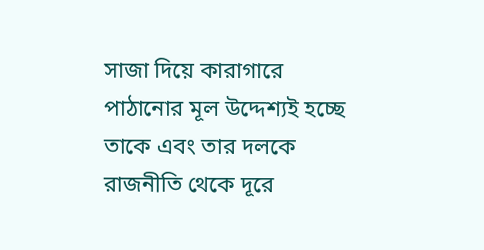সাজা দিয়ে কারাগারে পাঠানোর মূল উদ্দেশ্যই হচ্ছে তাকে এবং তার দলকে রাজনীতি থেকে দূরে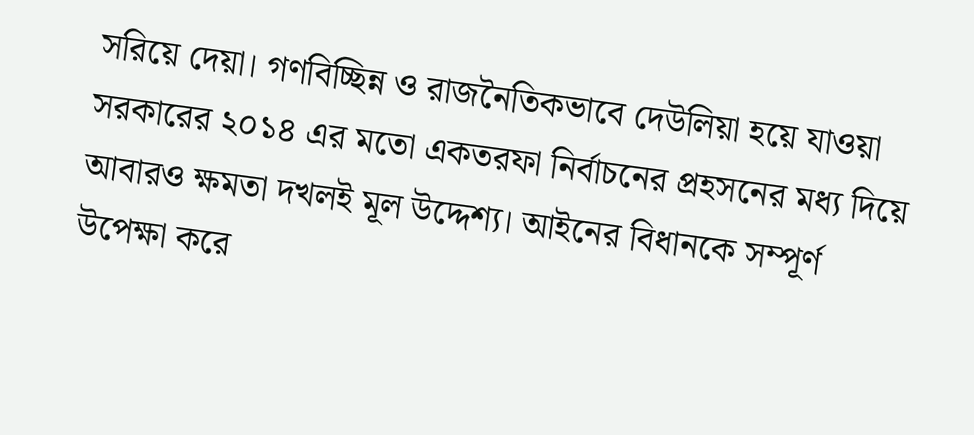সরিয়ে দেয়া। গণবিচ্ছিন্ন ও রাজনৈতিকভাবে দেউলিয়া হয়ে যাওয়া সরকারের ২০১৪ এর মতো একতরফা নির্বাচনের প্রহসনের মধ্য দিয়ে আবারও ক্ষমতা দখলই মূল উদ্দেশ্য। আইনের বিধানকে সম্পূর্ণ উপেক্ষা করে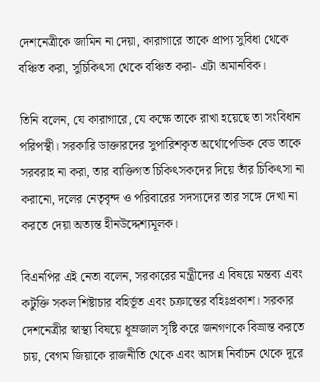দেশনেত্রীকে জামিন না দেয়া, কারাগারে তাকে প্রাপ্য সুবিধা থেকে বঞ্চিত করা, সুচিকিৎসা থেকে বঞ্চিত করা- এটা অমানবিক।

তিনি বলেন, যে কারাগারে, যে কক্ষে তাকে রাখা হয়েছে তা সংবিধান পরিপস্থী। সরকারি ডাক্তারদের সুপারিশকৃত অর্থোপেডিক বেড তাকে সরবরাহ না করা, তার ব্যক্তিগত চিকিৎসকদের দিয়ে তাঁর চিকিৎসা না করানো, দলের নেতৃবৃন্দ ও পরিবারের সদস্যদের তার সঙ্গে দেখা না করতে দেয়া অত্যন্ত হীনউদ্দেশ্যমূলক।

বিএনপির এই নেতা বলেন, সরকারের মন্ত্রীদের এ বিষয়ে মন্তব্য এবং কটুক্তি সকল শিষ্টাচার বহির্ভূত এবং চক্রান্তের বহিঃপ্রকাশ। সরকার দেশনেত্রীর স্বাস্থ্য বিষয়ে ধূম্রজাল সৃষ্টি করে জনগণকে বিভ্রান্ত করতে চায়, বেগম জিয়াকে রাজনীতি থেকে এবং আসন্ন নির্বাচন থেকে দূরে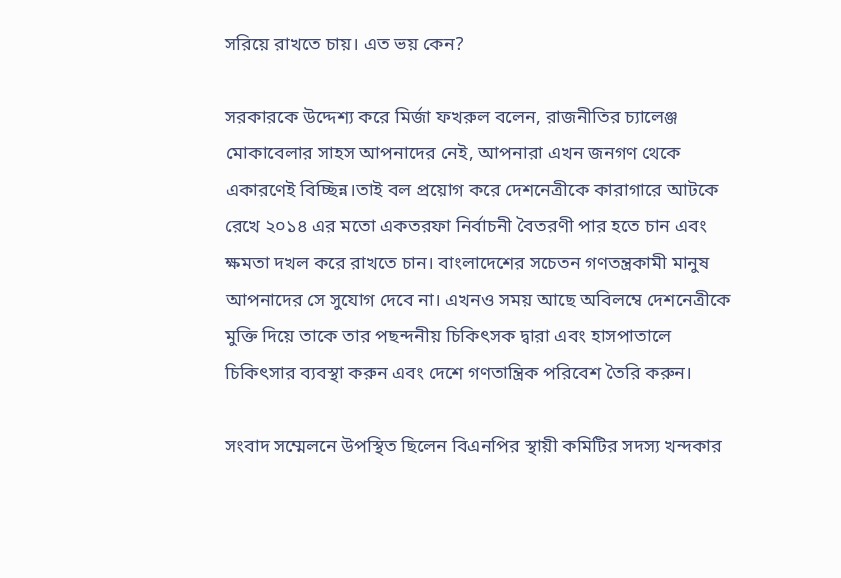সরিয়ে রাখতে চায়। এত ভয় কেন?

সরকারকে উদ্দেশ্য করে মির্জা ফখরুল বলেন, রাজনীতির চ্যালেঞ্জ মোকাবেলার সাহস আপনাদের নেই, আপনারা এখন জনগণ থেকে একারণেই বিচ্ছিন্ন।তাই বল প্রয়োগ করে দেশনেত্রীকে কারাগারে আটকে রেখে ২০১৪ এর মতো একতরফা নির্বাচনী বৈতরণী পার হতে চান এবং ক্ষমতা দখল করে রাখতে চান। বাংলাদেশের সচেতন গণতন্ত্রকামী মানুষ আপনাদের সে সুযোগ দেবে না। এখনও সময় আছে অবিলম্বে দেশনেত্রীকে মুক্তি দিয়ে তাকে তার পছন্দনীয় চিকিৎসক দ্বারা এবং হাসপাতালে চিকিৎসার ব্যবস্থা করুন এবং দেশে গণতান্ত্রিক পরিবেশ তৈরি করুন।

সংবাদ সম্মেলনে উপস্থিত ছিলেন বিএনপির স্থায়ী কমিটির সদস্য খন্দকার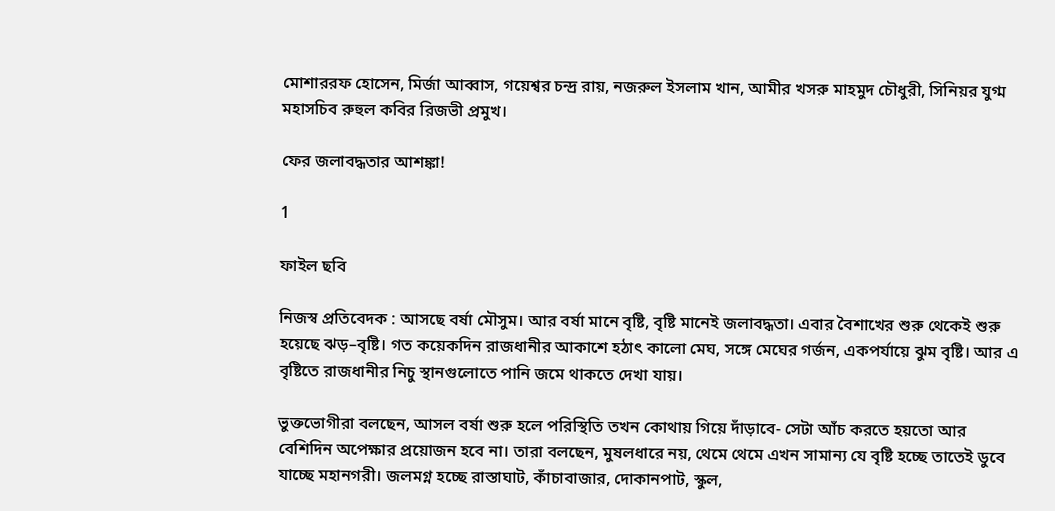মোশাররফ হোসেন, মির্জা আব্বাস, গয়েশ্বর চন্দ্র রায়, নজরুল ইসলাম খান, আমীর খসরু মাহমুদ চৌধুরী, সিনিয়র যুগ্ম মহাসচিব রুহুল কবির রিজভী প্রমুখ।

ফের জলাবদ্ধতার আশঙ্কা!

1

ফাইল ছবি

নিজস্ব প্রতিবেদক : আসছে বর্ষা মৌসুম। আর বর্ষা মানে বৃষ্টি, বৃষ্টি মানেই জলাবদ্ধতা। এবার বৈশাখের শুরু থেকেই শুরু হয়েছে ঝড়–বৃষ্টি। গত কয়েকদিন রাজধানীর আকাশে হঠাৎ কালো মেঘ, সঙ্গে মেঘের গর্জন, একপর্যায়ে ঝুম বৃষ্টি। আর এ বৃষ্টিতে রাজধানীর নিচু স্থানগুলোতে পানি জমে থাকতে দেখা যায়।

ভুক্তভোগীরা বলছেন, আসল বর্ষা শুরু হলে পরিস্থিতি তখন কোথায় গিয়ে দাঁড়াবে- সেটা আঁচ করতে হয়তো আর বেশিদিন অপেক্ষার প্রয়োজন হবে না। তারা বলছেন, মুষলধারে নয়, থেমে থেমে এখন সামান্য যে বৃষ্টি হচ্ছে তাতেই ডুবে যাচ্ছে মহানগরী। জলমগ্ন হচ্ছে রাস্তাঘাট, কাঁচাবাজার, দোকানপাট, স্কুল,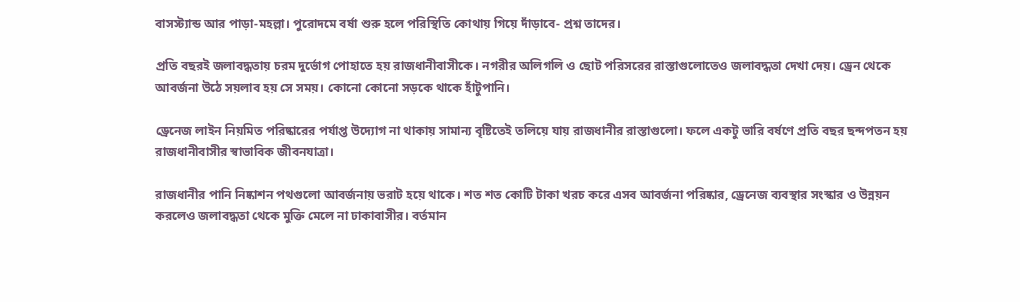বাসস্ট্যান্ড আর পাড়া-মহল্লা। পুরোদমে বর্ষা শুরু হলে পরিস্থিতি কোথায় গিয়ে দাঁড়াবে- প্রশ্ন তাদের।

প্রতি বছরই জলাবদ্ধতায় চরম দুর্ভোগ পোহাতে হয় রাজধানীবাসীকে। নগরীর অলিগলি ও ছোট পরিসরের রাস্তাগুলোতেও জলাবদ্ধতা দেখা দেয়। ড্রেন থেকে আবর্জনা উঠে সয়লাব হয় সে সময়। কোনো কোনো সড়কে থাকে হাঁটুপানি।

ড্রেনেজ লাইন নিয়মিত পরিষ্কারের পর্যাপ্ত উদ্যোগ না থাকায় সামান্য বৃষ্টিতেই তলিয়ে যায় রাজধানীর রাস্তাগুলো। ফলে একটু ভারি বর্ষণে প্রতি বছর ছন্দপতন হয় রাজধানীবাসীর স্বাভাবিক জীবনযাত্রা।

রাজধানীর পানি নিষ্কাশন পথগুলো আবর্জনায় ভরাট হয়ে থাকে। শত শত কোটি টাকা খরচ করে এসব আবর্জনা পরিষ্কার, ড্রেনেজ ব্যবস্থার সংস্কার ও উন্নয়ন করলেও জলাবদ্ধতা থেকে মুক্তি মেলে না ঢাকাবাসীর। বর্তমান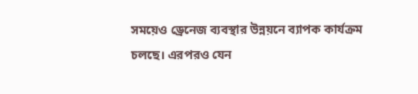সময়েও ড্রেনেজ ব্যবস্থার উন্নয়নে ব্যাপক কার্যক্রম চলছে। এরপরও যেন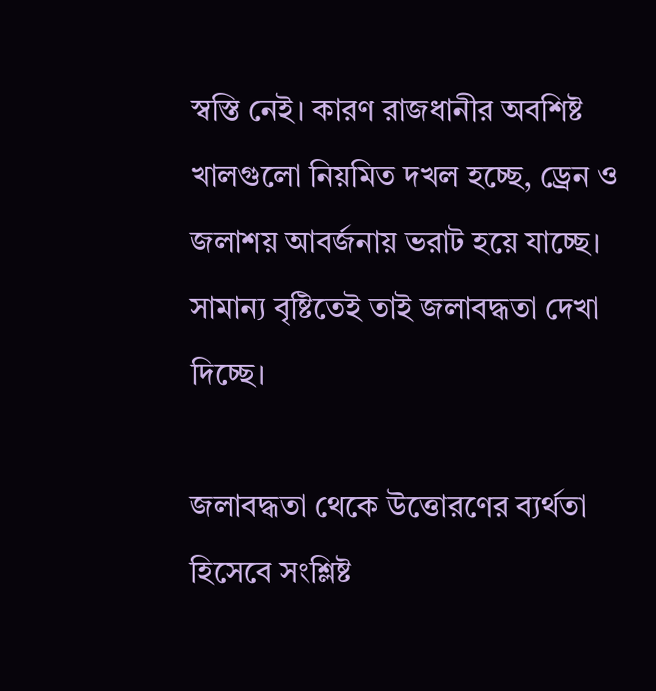স্বস্তি নেই। কারণ রাজধানীর অবশিষ্ট খালগুলো নিয়মিত দখল হচ্ছে, ড্রেন ও জলাশয় আবর্জনায় ভরাট হয়ে যাচ্ছে। সামান্য বৃষ্টিতেই তাই জলাবদ্ধতা দেখা দিচ্ছে।

জলাবদ্ধতা থেকে উত্তোরণের ব্যর্থতা হিসেবে সংশ্লিষ্ট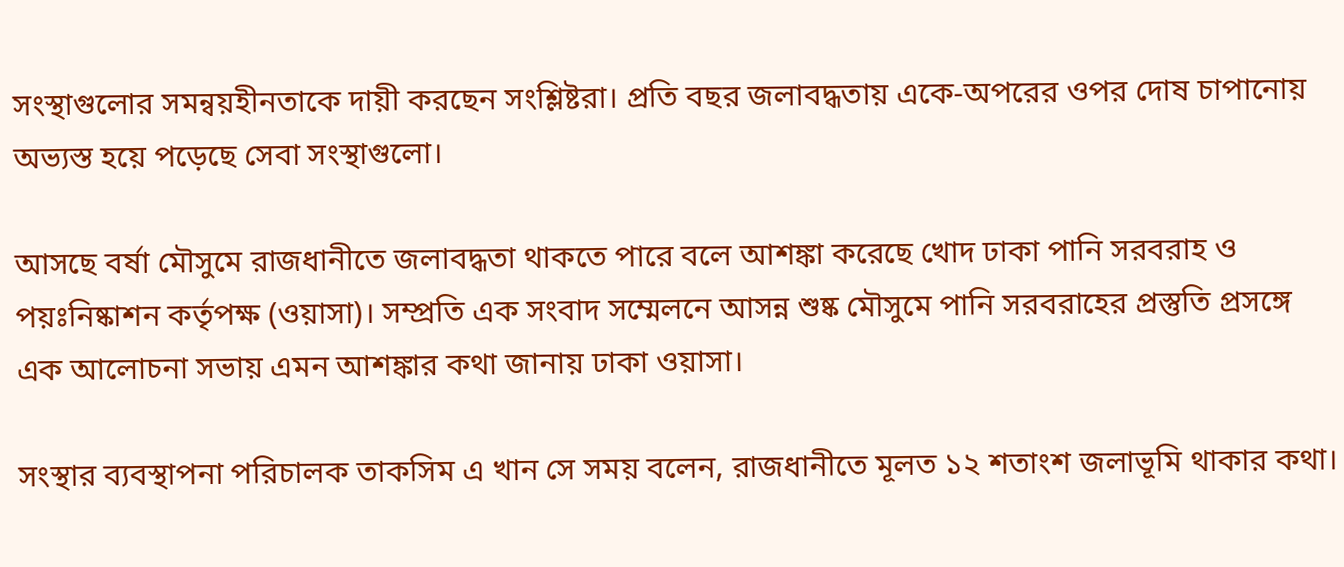সংস্থাগুলোর সমন্বয়হীনতাকে দায়ী করছেন সংশ্লিষ্টরা। প্রতি বছর জলাবদ্ধতায় একে-অপরের ওপর দোষ চাপানোয় অভ্যস্ত হয়ে পড়েছে সেবা সংস্থাগুলো।

আসছে বর্ষা মৌসুমে রাজধানীতে জলাবদ্ধতা থাকতে পারে বলে আশঙ্কা করেছে খোদ ঢাকা পানি সরবরাহ ও পয়ঃনিষ্কাশন কর্তৃপক্ষ (ওয়াসা)। সম্প্রতি এক সংবাদ সম্মেলনে আসন্ন শুষ্ক মৌসুমে পানি সরবরাহের প্রস্তুতি প্রসঙ্গে এক আলোচনা সভায় এমন আশঙ্কার কথা জানায় ঢাকা ওয়াসা।

সংস্থার ব্যবস্থাপনা পরিচালক তাকসিম এ খান সে সময় বলেন, রাজধানীতে মূলত ১২ শতাংশ জলাভূমি থাকার কথা।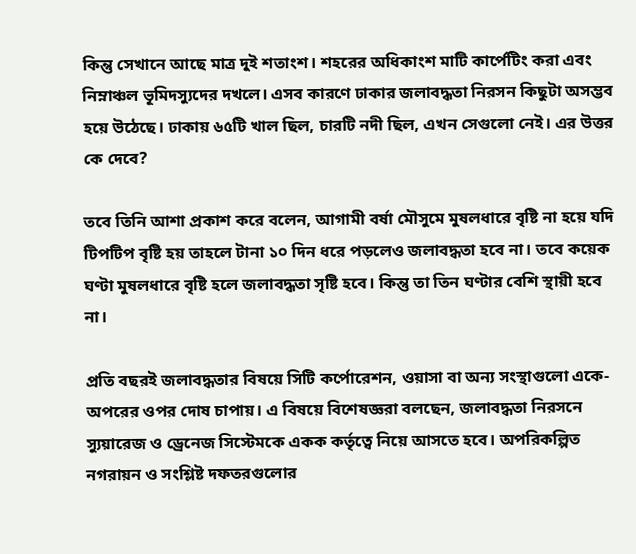কিন্তু সেখানে আছে মাত্র দুই শতাংশ। শহরের অধিকাংশ মাটি কার্পেটিং করা এবং নিম্নাঞ্চল ভূমিদস্যুদের দখলে। এসব কারণে ঢাকার জলাবদ্ধতা নিরসন কিছুটা অসম্ভব হয়ে উঠেছে। ঢাকায় ৬৫টি খাল ছিল, চারটি নদী ছিল, এখন সেগুলো নেই। এর উত্তর কে দেবে?

তবে তিনি আশা প্রকাশ করে বলেন, আগামী বর্ষা মৌসুমে মুষলধারে বৃষ্টি না হয়ে যদি টিপটিপ বৃষ্টি হয় তাহলে টানা ১০ দিন ধরে পড়লেও জলাবদ্ধতা হবে না। তবে কয়েক ঘণ্টা মুষলধারে বৃষ্টি হলে জলাবদ্ধতা সৃষ্টি হবে। কিন্তু তা তিন ঘণ্টার বেশি স্থায়ী হবে না।

প্রতি বছরই জলাবদ্ধতার বিষয়ে সিটি কর্পোরেশন, ওয়াসা বা অন্য সংস্থাগুলো একে-অপরের ওপর দোষ চাপায়। এ বিষয়ে বিশেষজ্ঞরা বলছেন, জলাবদ্ধতা নিরসনে স্যুয়ারেজ ও ড্রেনেজ সিস্টেমকে একক কর্তৃত্বে নিয়ে আসতে হবে। অপরিকল্পিত নগরায়ন ও সংশ্লিষ্ট দফতরগুলোর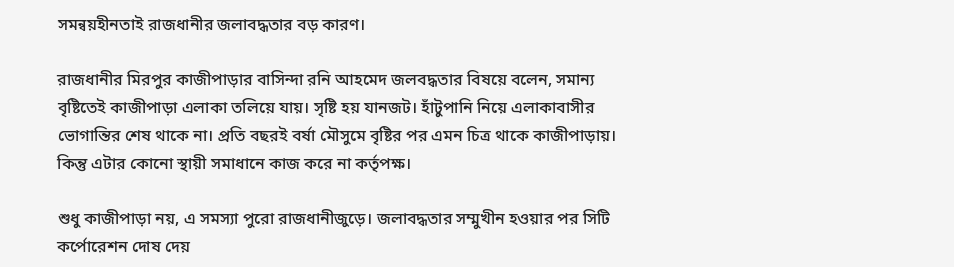সমন্বয়হীনতাই রাজধানীর জলাবদ্ধতার বড় কারণ।

রাজধানীর মিরপুর কাজীপাড়ার বাসিন্দা রনি আহমেদ জলবদ্ধতার বিষয়ে বলেন, সমান্য বৃষ্টিতেই কাজীপাড়া এলাকা তলিয়ে যায়। সৃষ্টি হয় যানজট। হাঁটুপানি নিয়ে এলাকাবাসীর ভোগান্তির শেষ থাকে না। প্রতি বছরই বর্ষা মৌসুমে বৃষ্টির পর এমন চিত্র থাকে কাজীপাড়ায়। কিন্তু এটার কোনো স্থায়ী সমাধানে কাজ করে না কর্তৃপক্ষ।

শুধু কাজীপাড়া নয়, এ সমস্যা পুরো রাজধানীজুড়ে। জলাবদ্ধতার সম্মুখীন হওয়ার পর সিটি কর্পোরেশন দোষ দেয়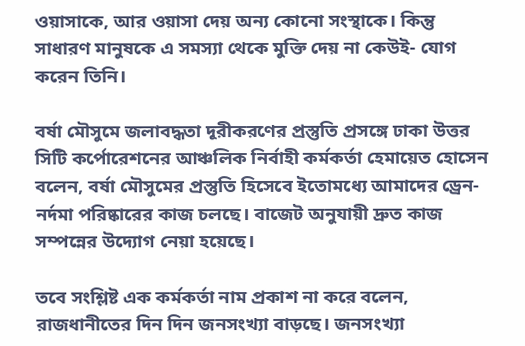ওয়াসাকে, আর ওয়াসা দেয় অন্য কোনো সংস্থাকে। কিন্তু সাধারণ মানুষকে এ সমস্যা থেকে মুক্তি দেয় না কেউই- যোগ করেন তিনি।

বর্ষা মৌসুমে জলাবদ্ধতা দূরীকরণের প্রস্তুতি প্রসঙ্গে ঢাকা উত্তর সিটি কর্পোরেশনের আঞ্চলিক নির্বাহী কর্মকর্তা হেমায়েত হোসেন বলেন, বর্ষা মৌসুমের প্রস্তুতি হিসেবে ইতোমধ্যে আমাদের ড্রেন-নর্দমা পরিষ্কারের কাজ চলছে। বাজেট অনুযায়ী দ্রুত কাজ সম্পন্নের উদ্যোগ নেয়া হয়েছে।

তবে সংশ্লিষ্ট এক কর্মকর্তা নাম প্রকাশ না করে বলেন, রাজধানীতের দিন দিন জনসংখ্যা বাড়ছে। জনসংখ্যা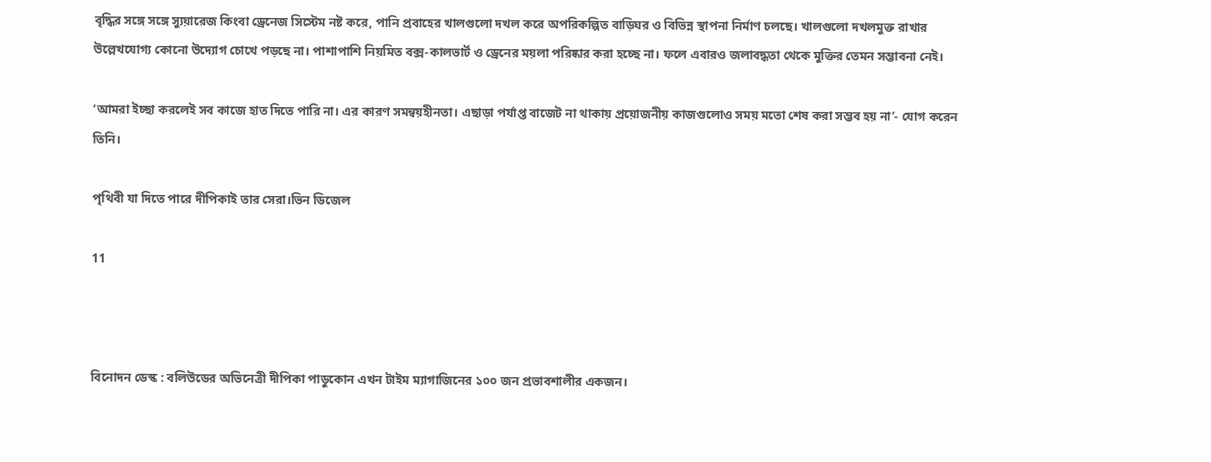বৃদ্ধির সঙ্গে সঙ্গে স্যুয়ারেজ কিংবা ড্রেনেজ সিস্টেম নষ্ট করে, পানি প্রবাহের খালগুলো দখল করে অপরিকল্পিত বাড়িঘর ও বিভিন্ন স্থাপনা নির্মাণ চলছে। খালগুলো দখলমুক্ত রাখার উল্লেখযোগ্য কোনো উদ্যোগ চোখে পড়ছে না। পাশাপাশি নিয়মিত বক্স-কালভার্ট ও ড্রেনের ময়লা পরিষ্কার করা হচ্ছে না। ফলে এবারও জলাবদ্ধতা থেকে মুক্তির তেমন সম্ভাবনা নেই।

‘আমরা ইচ্ছা করলেই সব কাজে হাত দিতে পারি না। এর কারণ সমন্বয়হীনতা। এছাড়া পর্যাপ্ত বাজেট না থাকায় প্রয়োজনীয় কাজগুলোও সময় মতো শেষ করা সম্ভব হয় না’- যোগ করেন তিনি।

পৃথিবী যা দিতে পারে দীপিকাই তার সেরা।ভিন ডিজেল

11



বিনোদন ডেস্ক : বলিউডের অভিনেত্রী দীপিকা পাডুকোন এখন টাইম ম্যাগাজিনের ১০০ জন প্রভাবশালীর একজন।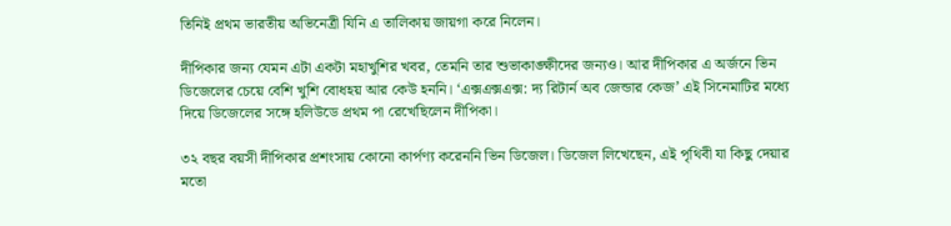তিনিই প্রথম ভারতীয় অভিনেত্রী যিনি এ তালিকায় জায়গা করে নিলেন।

দীপিকার জন্য যেমন এটা একটা মহাখুশির খবর, তেমনি তার শুভাকাঙ্ক্ষীদের জন্যও। আর দীপিকার এ অর্জনে ভিন ডিজেলের চেয়ে বেশি খুশি বোধহয় আর কেউ হননি। ‘এক্সএক্সএক্স: দ্য রিটার্ন অব জেন্ডার কেজ’ এই সিনেমাটির মধ্যে দিয়ে ডিজেলের সঙ্গে হলিউডে প্রথম পা রেখেছিলেন দীপিকা।

৩২ বছর বয়সী দীপিকার প্রশংসায় কোনো কার্পণ্য করেননি ভিন ডিজেল। ডিজেল লিখেছেন, এই পৃথিবী যা কিছু দেয়ার মতো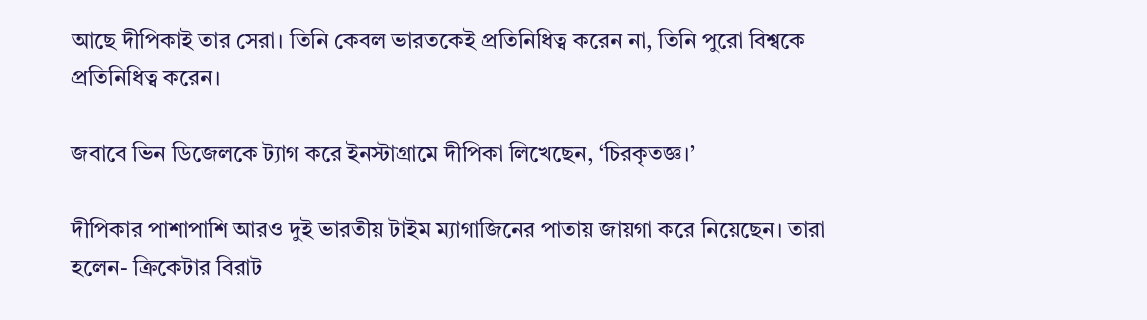আছে দীপিকাই তার সেরা। তিনি কেবল ভারতকেই প্রতিনিধিত্ব করেন না, তিনি পুরো বিশ্বকে প্রতিনিধিত্ব করেন।

জবাবে ভিন ডিজেলকে ট্যাগ করে ইনস্টাগ্রামে দীপিকা লিখেছেন, ‘চিরকৃতজ্ঞ।’

দীপিকার পাশাপাশি আরও দুই ভারতীয় টাইম ম্যাগাজিনের পাতায় জায়গা করে নিয়েছেন। তারা হলেন- ক্রিকেটার বিরাট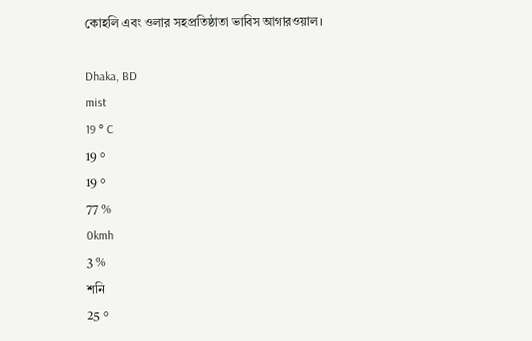কোহলি এবং ওলার সহপ্রতিষ্ঠাতা ভাবিস আগারওয়াল।

Dhaka, BD
mist
19 ° C
19 °
19 °
77 %
0kmh
3 %
শনি
25 °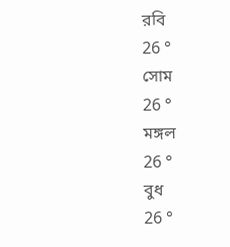রবি
26 °
সোম
26 °
মঙ্গল
26 °
বুধ
26 °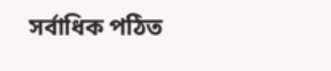সর্বাধিক পঠিত